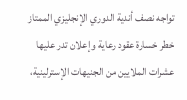تواجه نصف أندية الدوري الإنجليزي الممتاز خطر خسارة عقود رعاية وإعلان تدر عليها عشرات الملايين من الجنيهات الإسترلينية،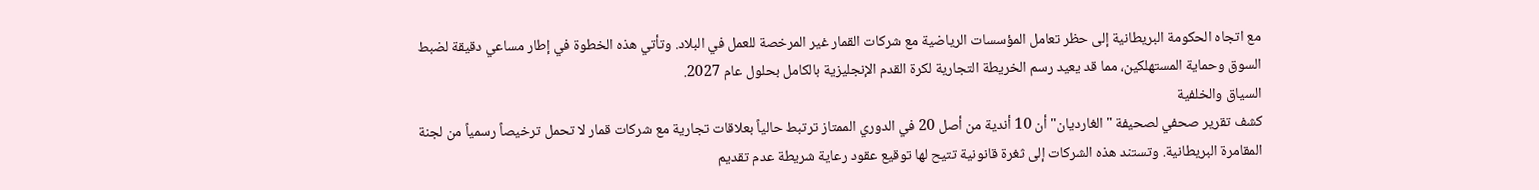مع اتجاه الحكومة البريطانية إلى حظر تعامل المؤسسات الرياضية مع شركات القمار غير المرخصة للعمل في البلاد. وتأتي هذه الخطوة في إطار مساعي دقيقة لضبط السوق وحماية المستهلكين، مما قد يعيد رسم الخريطة التجارية لكرة القدم الإنجليزية بالكامل بحلول عام 2027.
السياق والخلفية
كشف تقرير صحفي لصحيفة "الغارديان" أن 10 أندية من أصل 20 في الدوري الممتاز ترتبط حالياً بعلاقات تجارية مع شركات قمار لا تحمل ترخيصاً رسمياً من لجنة المقامرة البريطانية. وتستند هذه الشركات إلى ثغرة قانونية تتيح لها توقيع عقود رعاية شريطة عدم تقديم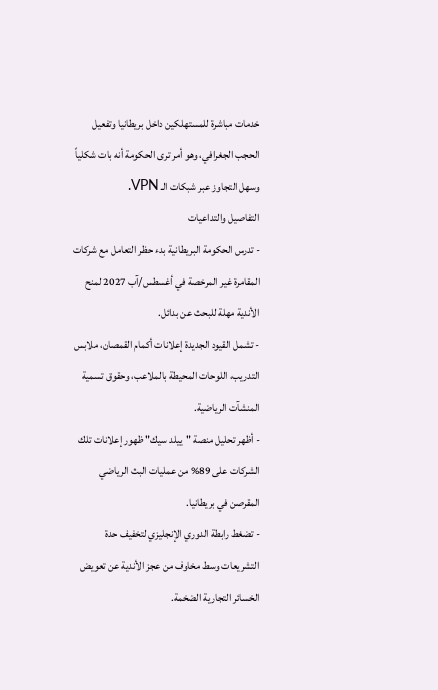خدمات مباشرة للمستهلكين داخل بريطانيا وتفعيل الحجب الجغرافي، وهو أمر ترى الحكومة أنه بات شكلياً وسهل التجاوز عبر شبكات الـ VPN.
التفاصيل والتداعيات
- تدرس الحكومة البريطانية بدء حظر التعامل مع شركات المقامرة غير المرخصة في أغسطس/آب 2027 لمنح الأندية مهلة للبحث عن بدائل.
- تشمل القيود الجديدة إعلانات أكمام القمصان، ملابس التدريب، اللوحات المحيطة بالملاعب، وحقوق تسمية المنشآت الرياضية.
- أظهر تحليل منصة "ييلد سيك" ظهور إعلانات تلك الشركات على 89% من عمليات البث الرياضي المقرصن في بريطانيا.
- تضغط رابطة الدوري الإنجليزي لتخفيف حدة التشريعات وسط مخاوف من عجز الأندية عن تعويض الخسائر التجارية الضخمة.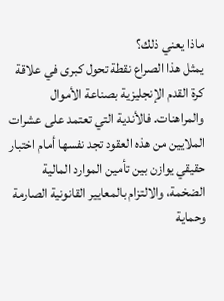ماذا يعني ذلك؟
يمثل هذا الصراع نقطة تحول كبرى في علاقة كرة القدم الإنجليزية بصناعة الأموال والمراهنات. فالأندية التي تعتمد على عشرات الملايين من هذه العقود تجد نفسها أمام اختبار حقيقي يوازن بين تأمين الموارد المالية الضخمة، والالتزام بالمعايير القانونية الصارمة وحماية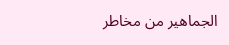الجماهير من مخاطر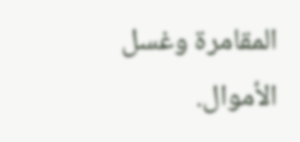المقامرة وغسل الأموال.